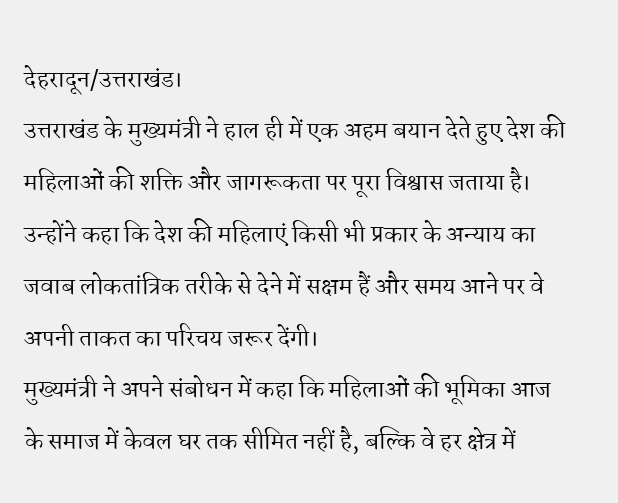देहरादून/उत्तराखंड।
उत्तराखंड के मुख्यमंत्री ने हाल ही में एक अहम बयान देते हुए देश की महिलाओं की शक्ति और जागरूकता पर पूरा विश्वास जताया है। उन्होंने कहा कि देश की महिलाएं किसी भी प्रकार के अन्याय का जवाब लोकतांत्रिक तरीके से देने में सक्षम हैं और समय आने पर वे अपनी ताकत का परिचय जरूर देंगी।
मुख्यमंत्री ने अपने संबोधन में कहा कि महिलाओं की भूमिका आज के समाज में केवल घर तक सीमित नहीं है, बल्कि वे हर क्षेत्र में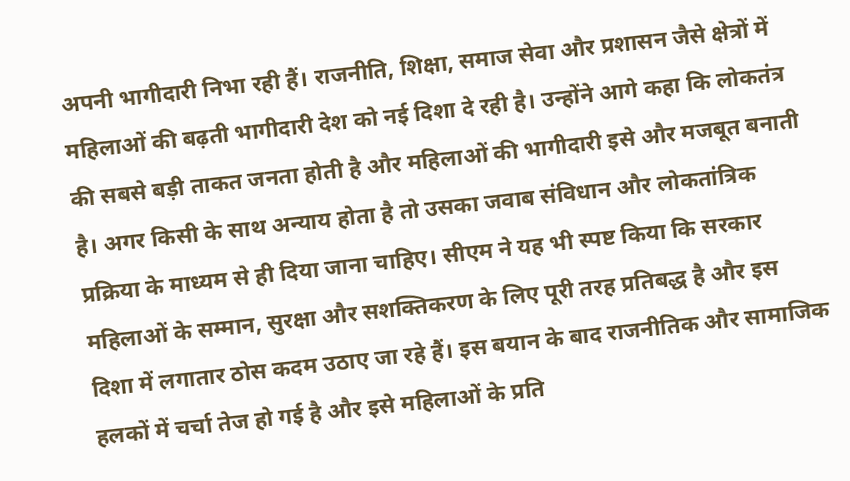अपनी भागीदारी निभा रही हैं। राजनीति, शिक्षा, समाज सेवा और प्रशासन जैसे क्षेत्रों में महिलाओं की बढ़ती भागीदारी देश को नई दिशा दे रही है। उन्होंने आगे कहा कि लोकतंत्र की सबसे बड़ी ताकत जनता होती है और महिलाओं की भागीदारी इसे और मजबूत बनाती है। अगर किसी के साथ अन्याय होता है तो उसका जवाब संविधान और लोकतांत्रिक प्रक्रिया के माध्यम से ही दिया जाना चाहिए। सीएम ने यह भी स्पष्ट किया कि सरकार महिलाओं के सम्मान, सुरक्षा और सशक्तिकरण के लिए पूरी तरह प्रतिबद्ध है और इस दिशा में लगातार ठोस कदम उठाए जा रहे हैं। इस बयान के बाद राजनीतिक और सामाजिक हलकों में चर्चा तेज हो गई है और इसे महिलाओं के प्रति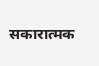सकारात्मक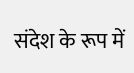संदेश के रूप में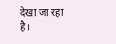देखा जा रहा है।